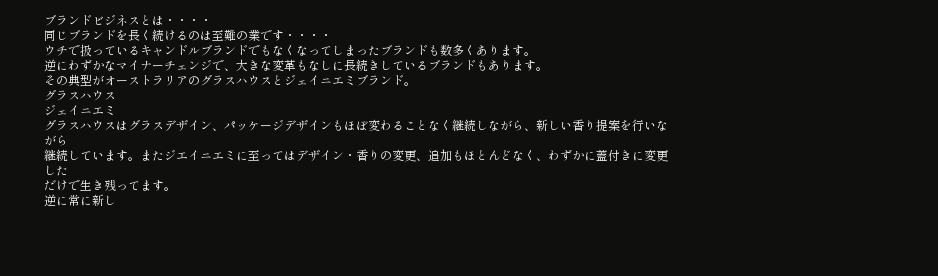ブランドビジネスとは・・・・
同じブランドを長く続けるのは至難の業です・・・・
ウチで扱っているキャンドルブランドでもなくなってしまったブランドも数多くあります。
逆にわずかなマイナーチェンジで、大きな変革もなしに長続きしているブランドもあります。
その典型がオーストラリアのグラスハウスとジェイニエミブランド。
グラスハウス
ジェイニエミ
グラスハウスはグラスデザイン、パッケージデザインもほぼ変わることなく継続しながら、新しい香り提案を行いながら
継続しています。またジエイニエミに至ってはデザイン・香りの変更、追加もほとんどなく、わずかに蓋付きに変更した
だけで生き残ってます。
逆に常に新し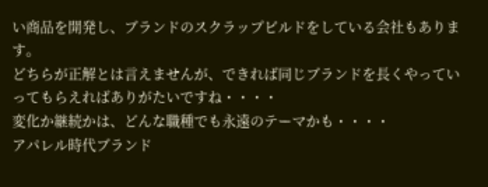い商品を開発し、ブランドのスクラップビルドをしている会社もあります。
どちらが正解とは言えませんが、できれば同じブランドを長くやっていってもらえればありがたいですね・・・・
変化か継続かは、どんな職種でも永遠のテーマかも・・・・
アパレル時代ブランド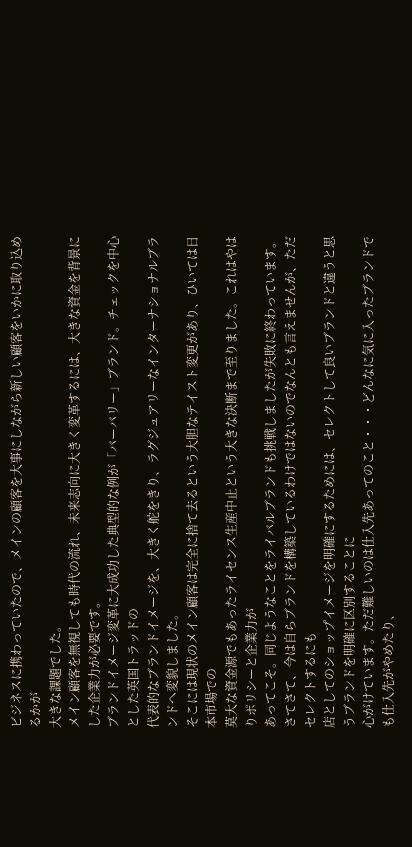ビジネスに携わっていたので、メインの顧客を大事にしながら新しい顧客をいかに取り込めるかが
大きな課題でした。
メイン顧客を無視しても時代の流れ、未来志向に大きく変革するには、大きな資金を背景にした企業力が必要です。
ブランドイメージ変革に大成功した典型的な例が「バーバリー」ブランド。チェックを中心とした英国トラッドの
代表的なブランドイメージを、大きく舵をきり、ラグジュアリーなインターナショナルブランドへ変貌しました。
そこには現状のメイン顧客は完全に捨て去るという大胆なテイスト変更があり、ひいては日本市場での
莫大な資金源でもあったライセンス生産中止という大きな決断まで至りました。これはやはりポリシーと企業力が
あってこそ。同じようなことをライバルブランドも挑戦しましたが失敗に終わっています。
さてさて、今は自らブランドを構築しているわけではないのでなんとも言えませんが、ただセレクトするにも
店としてのショップイメージを明確にするためには、セレクトして良いブランドと違うと思うブランドを明確に区別することに
心がけています。ただ難しいのは仕入先あってのこと・・・どんなに気に入ったブランドでも仕入先がやめたり、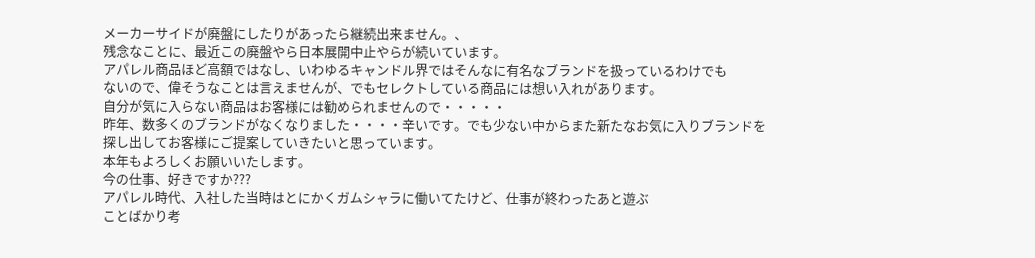メーカーサイドが廃盤にしたりがあったら継続出来ません。、
残念なことに、最近この廃盤やら日本展開中止やらが続いています。
アパレル商品ほど高額ではなし、いわゆるキャンドル界ではそんなに有名なブランドを扱っているわけでも
ないので、偉そうなことは言えませんが、でもセレクトしている商品には想い入れがあります。
自分が気に入らない商品はお客様には勧められませんので・・・・・
昨年、数多くのブランドがなくなりました・・・・辛いです。でも少ない中からまた新たなお気に入りブランドを
探し出してお客様にご提案していきたいと思っています。
本年もよろしくお願いいたします。
今の仕事、好きですか???
アパレル時代、入社した当時はとにかくガムシャラに働いてたけど、仕事が終わったあと遊ぶ
ことばかり考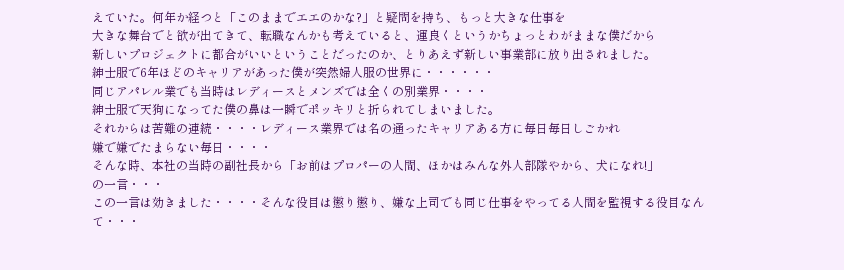えていた。何年か経つと「このままでエエのかな?」と疑問を持ち、もっと大きな仕事を
大きな舞台でと欲が出てきて、転職なんかも考えていると、運良くというかちょっとわがままな僕だから
新しいプロジェクトに都合がいいということだったのか、とりあえず新しい事業部に放り出されました。
紳士服で6年ほどのキャリアがあった僕が突然婦人服の世界に・・・・・・
同じアパレル業でも当時はレディースとメンズでは全くの別業界・・・・
紳士服で天狗になってた僕の鼻は一瞬でポッキリと折られてしまいました。
それからは苦難の連続・・・・レディース業界では名の通ったキャリアある方に毎日毎日しごかれ
嫌で嫌でたまらない毎日・・・・
そんな時、本社の当時の副社長から「お前はプロパーの人間、ほかはみんな外人部隊やから、犬になれ!」
の一言・・・
この一言は効きました・・・・そんな役目は懲り懲り、嫌な上司でも同じ仕事をやってる人間を監視する役目なんて・・・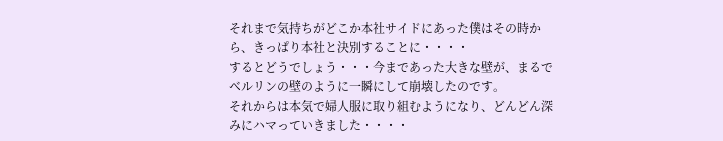それまで気持ちがどこか本社サイドにあった僕はその時から、きっぱり本社と決別することに・・・・
するとどうでしょう・・・今まであった大きな壁が、まるでベルリンの壁のように一瞬にして崩壊したのです。
それからは本気で婦人服に取り組むようになり、どんどん深みにハマっていきました・・・・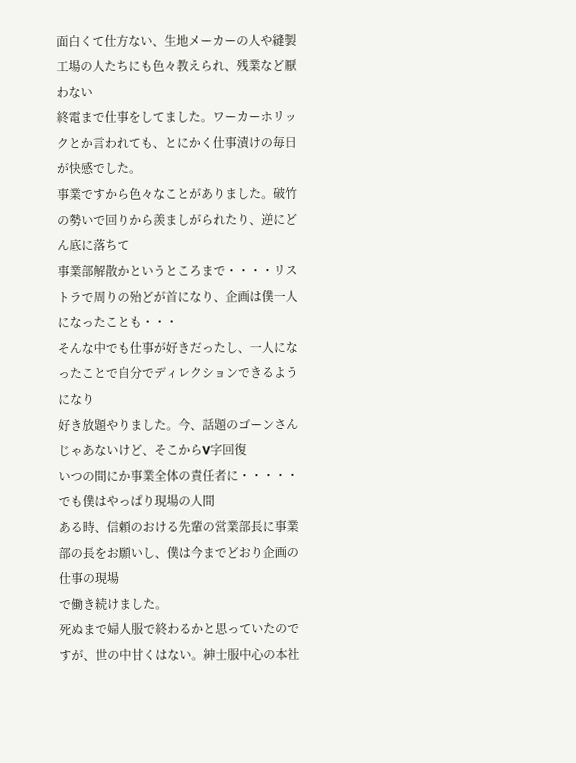面白くて仕方ない、生地メーカーの人や縫製工場の人たちにも色々教えられ、残業など厭わない
終電まで仕事をしてました。ワーカーホリックとか言われても、とにかく仕事漬けの毎日が快感でした。
事業ですから色々なことがありました。破竹の勢いで回りから羨ましがられたり、逆にどん底に落ちて
事業部解散かというところまで・・・・リストラで周りの殆どが首になり、企画は僕一人になったことも・・・
そんな中でも仕事が好きだったし、一人になったことで自分でディレクションできるようになり
好き放題やりました。今、話題のゴーンさんじゃあないけど、そこからV字回復
いつの間にか事業全体の責任者に・・・・・
でも僕はやっぱり現場の人間
ある時、信頼のおける先輩の営業部長に事業部の長をお願いし、僕は今までどおり企画の仕事の現場
で働き続けました。
死ぬまで婦人服で終わるかと思っていたのですが、世の中甘くはない。紳士服中心の本社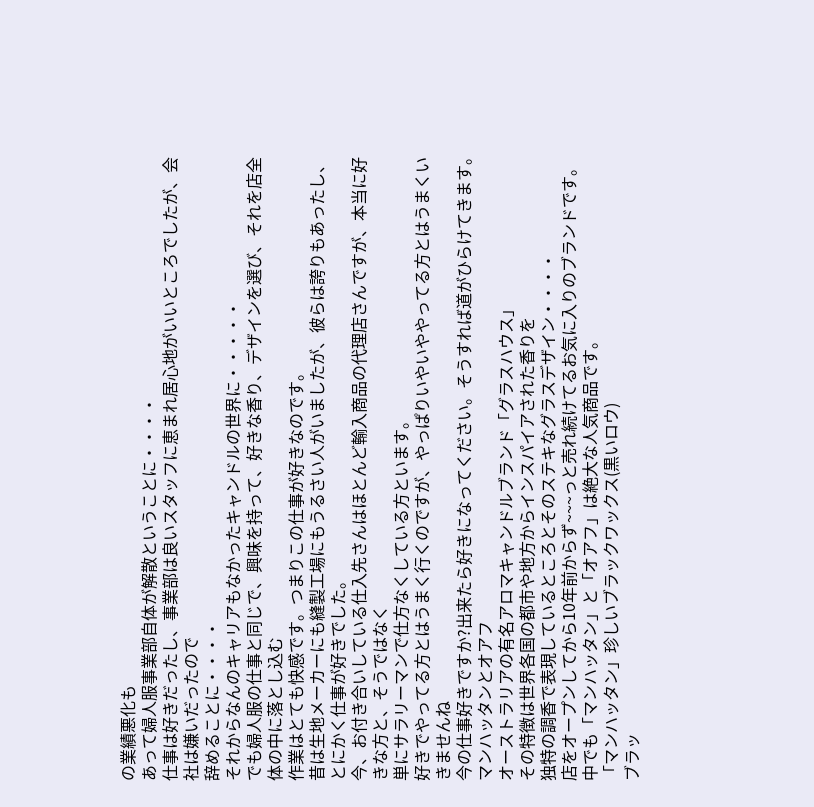の業績悪化も
あって婦人服事業部自体が解散ということに・・・・
仕事は好きだったし、事業部は良いスタッフに恵まれ居心地がいいところでしたが、会社は嫌いだったので
辞めることに・・・・
それからなんのキャリアもなかったキャンドルの世界に・・・・・
でも婦人服の仕事と同じで、興味を持って、好きな香り、デザインを選び、それを店全体の中に落とし込む
作業はとても快感です。つまりこの仕事が好きなのです。
昔は生地メーカーにも縫製工場にもうるさい人がいましたが、彼らは誇りもあったし、とにかく仕事が好きでした。
今、お付き合いしている仕入先さんはほとんど輸入商品の代理店さんですが、本当に好きな方と、そうではなく
単にサラリーマンで仕方なくしている方といます。
好きでやってる方とはうまく行くのですが、やっぱりいやいややってる方とはうまくいきませんね
今の仕事好きですか?出来たら好きになってください。そうすれば道がひらけてきます。
マンハッタンとオアフ
オーストラリアの有名アロマキャンドルブランド「グラスハウス」
その特徴は世界各国の都市や地方からインスパイアされた香りを
独特の調香で表現しているところとそのステキなグラスデザイン・・・・
店をオープンしてから10年前からず~~~っと売れ続けてるお気に入りのブランドです。
中でも「マンハッタン」と「オアフ」は絶大な人気商品です。
「マンハッタン」珍しいブラックワックス(黒いロウ)
ブラッ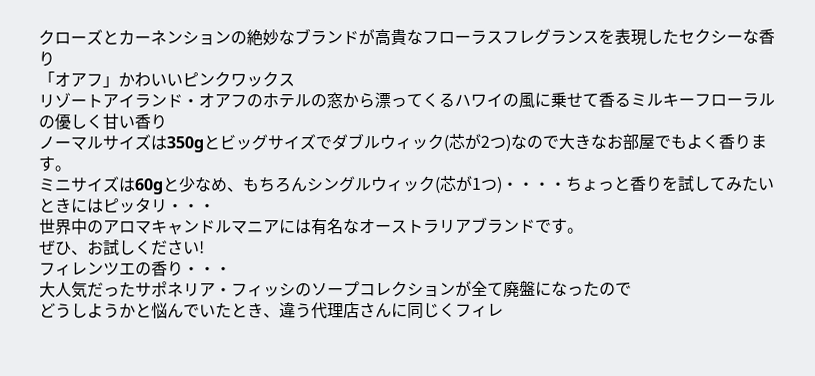クローズとカーネンションの絶妙なブランドが高貴なフローラスフレグランスを表現したセクシーな香り
「オアフ」かわいいピンクワックス
リゾートアイランド・オアフのホテルの窓から漂ってくるハワイの風に乗せて香るミルキーフローラルの優しく甘い香り
ノーマルサイズは350gとビッグサイズでダブルウィック(芯が2つ)なので大きなお部屋でもよく香ります。
ミニサイズは60gと少なめ、もちろんシングルウィック(芯が1つ)・・・・ちょっと香りを試してみたいときにはピッタリ・・・
世界中のアロマキャンドルマニアには有名なオーストラリアブランドです。
ぜひ、お試しください!
フィレンツエの香り・・・
大人気だったサポネリア・フィッシのソープコレクションが全て廃盤になったので
どうしようかと悩んでいたとき、違う代理店さんに同じくフィレ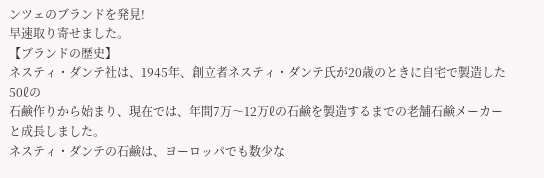ンツェのブランドを発見!
早速取り寄せました。
【ブランドの歴史】
ネスティ・ダンテ社は、1945年、創⽴者ネスティ・ダンテ⽒が20歳のときに⾃宅で製造した50ℓの
⽯鹸作りから始まり、現在では、年間7万〜12万ℓの⽯鹸を製造するまでの⽼舗⽯鹸メーカーと成⻑しました。
ネスティ・ダンテの⽯鹸は、ヨーロッパでも数少な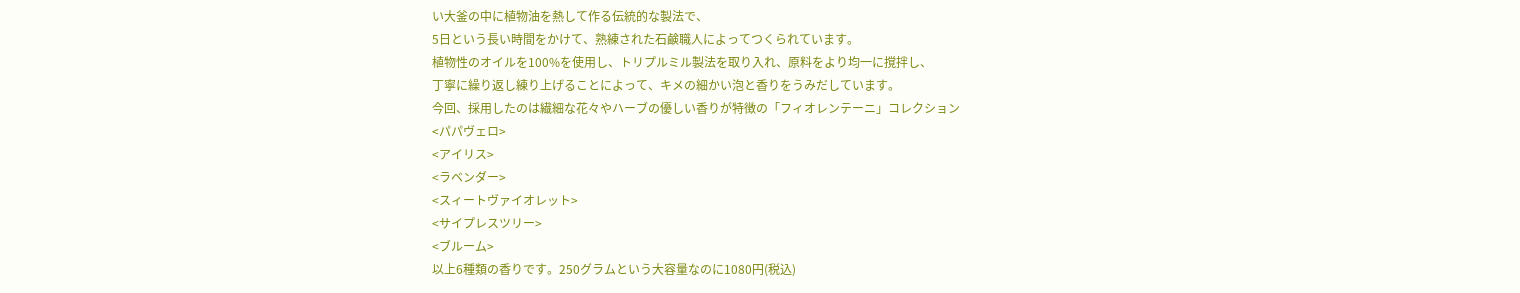い大釜の中に植物油を熱して作る伝統的な製法で、
5⽇という⻑い時間をかけて、熟練された⽯鹸職⼈によってつくられています。
植物性のオイルを100%を使⽤し、トリプルミル製法を取り⼊れ、原料をより均⼀に撹拌し、
丁寧に繰り返し練り上げることによって、キメの細かい泡と香りをうみだしています。
今回、採用したのは繊細な花々やハーブの優しい香りが特徴の「フィオレンテーニ」コレクション
<パパヴェロ>
<アイリス>
<ラベンダー>
<スィートヴァイオレット>
<サイプレスツリー>
<ブルーム>
以上6種類の香りです。250グラムという大容量なのに1080円(税込)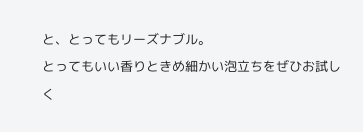と、とってもリーズナブル。
とってもいい香りときめ細かい泡立ちをぜひお試しく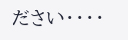ださい・・・・